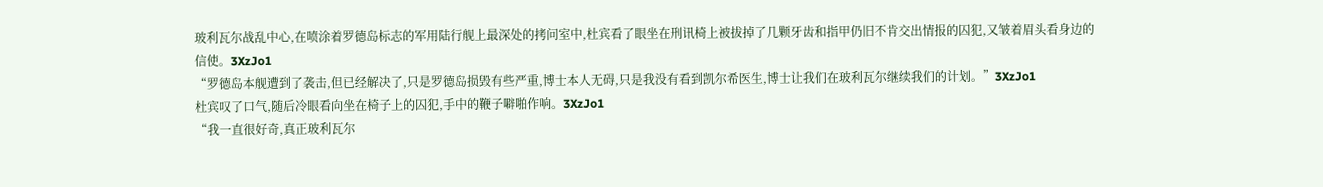玻利瓦尔战乱中心,在喷涂着罗德岛标志的军用陆行舰上最深处的拷问室中,杜宾看了眼坐在刑讯椅上被拔掉了几颗牙齿和指甲仍旧不肯交出情报的囚犯,又皱着眉头看身边的信使。3XzJo1
“罗德岛本舰遭到了袭击,但已经解决了,只是罗德岛损毁有些严重,博士本人无碍,只是我没有看到凯尔希医生,博士让我们在玻利瓦尔继续我们的计划。”3XzJo1
杜宾叹了口气,随后冷眼看向坐在椅子上的囚犯,手中的鞭子噼啪作响。3XzJo1
“我一直很好奇,真正玻利瓦尔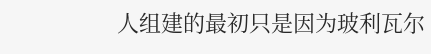人组建的最初只是因为玻利瓦尔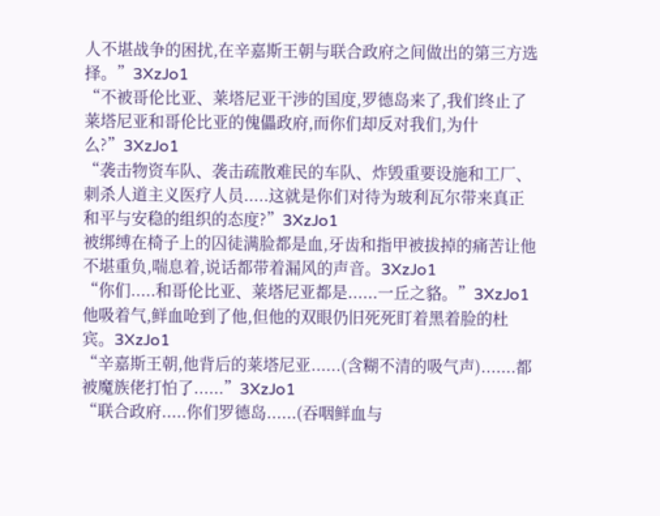人不堪战争的困扰,在辛嘉斯王朝与联合政府之间做出的第三方选择。”3XzJo1
“不被哥伦比亚、莱塔尼亚干涉的国度,罗德岛来了,我们终止了莱塔尼亚和哥伦比亚的傀儡政府,而你们却反对我们,为什么?”3XzJo1
“袭击物资车队、袭击疏散难民的车队、炸毁重要设施和工厂、刺杀人道主义医疗人员.....这就是你们对待为玻利瓦尔带来真正和平与安稳的组织的态度?”3XzJo1
被绑缚在椅子上的囚徒满脸都是血,牙齿和指甲被拔掉的痛苦让他不堪重负,喘息着,说话都带着漏风的声音。3XzJo1
“你们.....和哥伦比亚、莱塔尼亚都是......一丘之貉。”3XzJo1
他吸着气,鲜血呛到了他,但他的双眼仍旧死死盯着黑着脸的杜宾。3XzJo1
“辛嘉斯王朝,他背后的莱塔尼亚......(含糊不清的吸气声).......都被魔族佬打怕了......”3XzJo1
“联合政府.....你们罗德岛......(吞咽鲜血与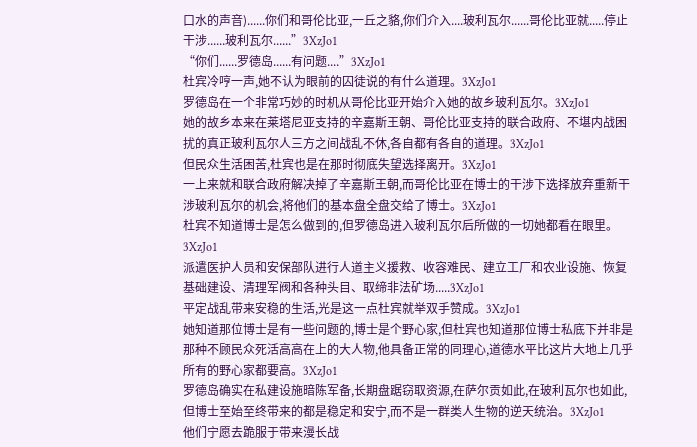口水的声音)......你们和哥伦比亚,一丘之貉,你们介入....玻利瓦尔......哥伦比亚就.....停止干涉......玻利瓦尔......”3XzJo1
“你们......罗德岛......有问题....”3XzJo1
杜宾冷哼一声,她不认为眼前的囚徒说的有什么道理。3XzJo1
罗德岛在一个非常巧妙的时机从哥伦比亚开始介入她的故乡玻利瓦尔。3XzJo1
她的故乡本来在莱塔尼亚支持的辛嘉斯王朝、哥伦比亚支持的联合政府、不堪内战困扰的真正玻利瓦尔人三方之间战乱不休,各自都有各自的道理。3XzJo1
但民众生活困苦,杜宾也是在那时彻底失望选择离开。3XzJo1
一上来就和联合政府解决掉了辛嘉斯王朝,而哥伦比亚在博士的干涉下选择放弃重新干涉玻利瓦尔的机会,将他们的基本盘全盘交给了博士。3XzJo1
杜宾不知道博士是怎么做到的,但罗德岛进入玻利瓦尔后所做的一切她都看在眼里。3XzJo1
派遣医护人员和安保部队进行人道主义援救、收容难民、建立工厂和农业设施、恢复基础建设、清理军阀和各种头目、取缔非法矿场.....3XzJo1
平定战乱带来安稳的生活,光是这一点杜宾就举双手赞成。3XzJo1
她知道那位博士是有一些问题的,博士是个野心家,但杜宾也知道那位博士私底下并非是那种不顾民众死活高高在上的大人物,他具备正常的同理心,道德水平比这片大地上几乎所有的野心家都要高。3XzJo1
罗德岛确实在私建设施暗陈军备,长期盘踞窃取资源,在萨尔贡如此,在玻利瓦尔也如此,但博士至始至终带来的都是稳定和安宁,而不是一群类人生物的逆天统治。3XzJo1
他们宁愿去跪服于带来漫长战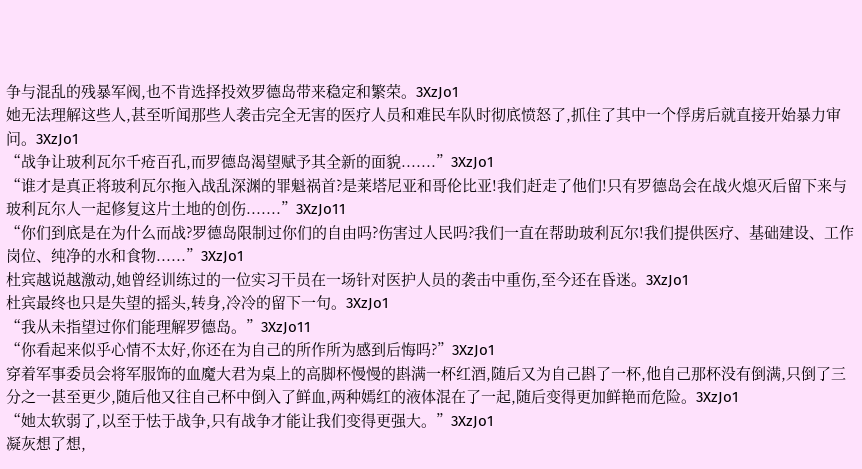争与混乱的残暴军阀,也不肯选择投效罗德岛带来稳定和繁荣。3XzJo1
她无法理解这些人,甚至听闻那些人袭击完全无害的医疗人员和难民车队时彻底愤怒了,抓住了其中一个俘虏后就直接开始暴力审问。3XzJo1
“战争让玻利瓦尔千疮百孔,而罗德岛渴望赋予其全新的面貌.......”3XzJo1
“谁才是真正将玻利瓦尔拖入战乱深渊的罪魁祸首?是莱塔尼亚和哥伦比亚!我们赶走了他们!只有罗德岛会在战火熄灭后留下来与玻利瓦尔人一起修复这片土地的创伤.......”3XzJo11
“你们到底是在为什么而战?罗德岛限制过你们的自由吗?伤害过人民吗?我们一直在帮助玻利瓦尔!我们提供医疗、基础建设、工作岗位、纯净的水和食物......”3XzJo1
杜宾越说越激动,她曾经训练过的一位实习干员在一场针对医护人员的袭击中重伤,至今还在昏迷。3XzJo1
杜宾最终也只是失望的摇头,转身,冷冷的留下一句。3XzJo1
“我从未指望过你们能理解罗德岛。”3XzJo11
“你看起来似乎心情不太好,你还在为自己的所作所为感到后悔吗?”3XzJo1
穿着军事委员会将军服饰的血魔大君为桌上的高脚杯慢慢的斟满一杯红酒,随后又为自己斟了一杯,他自己那杯没有倒满,只倒了三分之一甚至更少,随后他又往自己杯中倒入了鲜血,两种嫣红的液体混在了一起,随后变得更加鲜艳而危险。3XzJo1
“她太软弱了,以至于怯于战争,只有战争才能让我们变得更强大。”3XzJo1
凝灰想了想,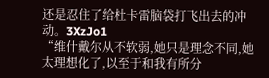还是忍住了给杜卡雷脑袋打飞出去的冲动。3XzJo1
“维什戴尔从不软弱,她只是理念不同,她太理想化了,以至于和我有所分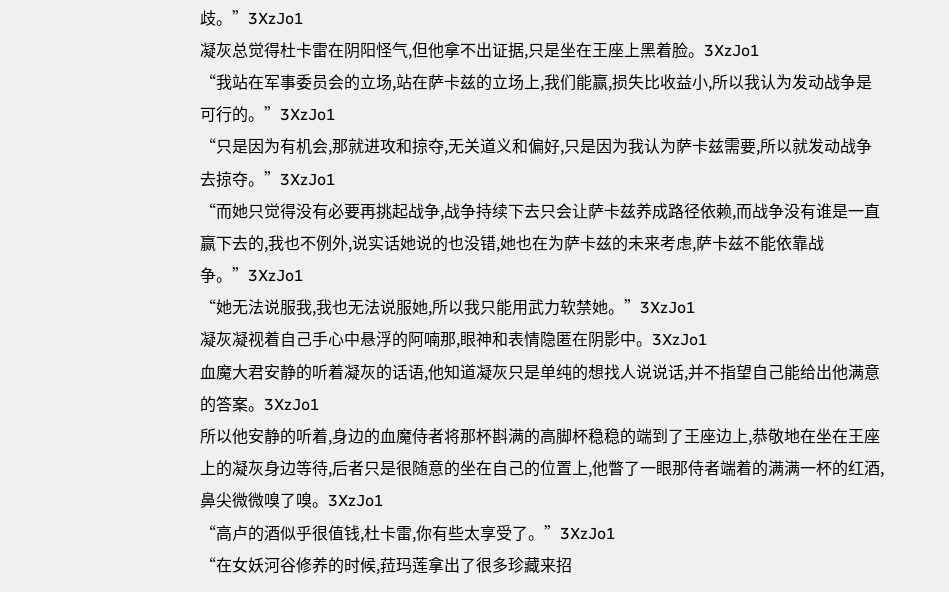歧。”3XzJo1
凝灰总觉得杜卡雷在阴阳怪气,但他拿不出证据,只是坐在王座上黑着脸。3XzJo1
“我站在军事委员会的立场,站在萨卡兹的立场上,我们能赢,损失比收益小,所以我认为发动战争是可行的。”3XzJo1
“只是因为有机会,那就进攻和掠夺,无关道义和偏好,只是因为我认为萨卡兹需要,所以就发动战争去掠夺。”3XzJo1
“而她只觉得没有必要再挑起战争,战争持续下去只会让萨卡兹养成路径依赖,而战争没有谁是一直赢下去的,我也不例外,说实话她说的也没错,她也在为萨卡兹的未来考虑,萨卡兹不能依靠战争。”3XzJo1
“她无法说服我,我也无法说服她,所以我只能用武力软禁她。”3XzJo1
凝灰凝视着自己手心中悬浮的阿喃那,眼神和表情隐匿在阴影中。3XzJo1
血魔大君安静的听着凝灰的话语,他知道凝灰只是单纯的想找人说说话,并不指望自己能给出他满意的答案。3XzJo1
所以他安静的听着,身边的血魔侍者将那杯斟满的高脚杯稳稳的端到了王座边上,恭敬地在坐在王座上的凝灰身边等待,后者只是很随意的坐在自己的位置上,他瞥了一眼那侍者端着的满满一杯的红酒,鼻尖微微嗅了嗅。3XzJo1
“高卢的酒似乎很值钱,杜卡雷,你有些太享受了。”3XzJo1
“在女妖河谷修养的时候,菈玛莲拿出了很多珍藏来招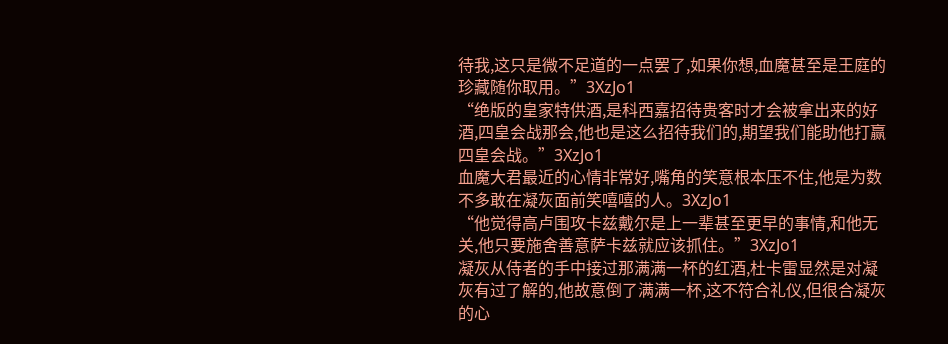待我,这只是微不足道的一点罢了,如果你想,血魔甚至是王庭的珍藏随你取用。”3XzJo1
“绝版的皇家特供酒,是科西嘉招待贵客时才会被拿出来的好酒,四皇会战那会,他也是这么招待我们的,期望我们能助他打赢四皇会战。”3XzJo1
血魔大君最近的心情非常好,嘴角的笑意根本压不住,他是为数不多敢在凝灰面前笑嘻嘻的人。3XzJo1
“他觉得高卢围攻卡兹戴尔是上一辈甚至更早的事情,和他无关,他只要施舍善意萨卡兹就应该抓住。”3XzJo1
凝灰从侍者的手中接过那满满一杯的红酒,杜卡雷显然是对凝灰有过了解的,他故意倒了满满一杯,这不符合礼仪,但很合凝灰的心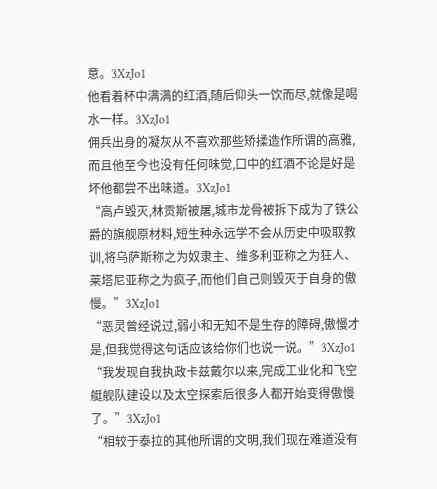意。3XzJo1
他看着杯中满满的红酒,随后仰头一饮而尽,就像是喝水一样。3XzJo1
佣兵出身的凝灰从不喜欢那些矫揉造作所谓的高雅,而且他至今也没有任何味觉,口中的红酒不论是好是坏他都尝不出味道。3XzJo1
“高卢毁灭,林贡斯被屠,城市龙骨被拆下成为了铁公爵的旗舰原材料,短生种永远学不会从历史中吸取教训,将乌萨斯称之为奴隶主、维多利亚称之为狂人、莱塔尼亚称之为疯子,而他们自己则毁灭于自身的傲慢。”3XzJo1
“恶灵曾经说过,弱小和无知不是生存的障碍,傲慢才是,但我觉得这句话应该给你们也说一说。”3XzJo1
“我发现自我执政卡兹戴尔以来,完成工业化和飞空艇舰队建设以及太空探索后很多人都开始变得傲慢了。”3XzJo1
“相较于泰拉的其他所谓的文明,我们现在难道没有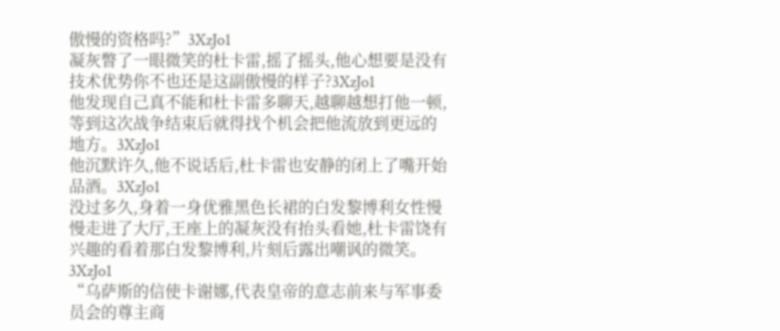傲慢的资格吗?”3XzJo1
凝灰瞥了一眼微笑的杜卡雷,摇了摇头,他心想要是没有技术优势你不也还是这副傲慢的样子?3XzJo1
他发现自己真不能和杜卡雷多聊天,越聊越想打他一顿,等到这次战争结束后就得找个机会把他流放到更远的地方。3XzJo1
他沉默许久,他不说话后,杜卡雷也安静的闭上了嘴开始品酒。3XzJo1
没过多久,身着一身优雅黑色长裙的白发黎博利女性慢慢走进了大厅,王座上的凝灰没有抬头看她,杜卡雷饶有兴趣的看着那白发黎博利,片刻后露出嘲讽的微笑。3XzJo1
“乌萨斯的信使卡谢娜,代表皇帝的意志前来与军事委员会的尊主商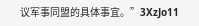议军事同盟的具体事宜。”3XzJo11